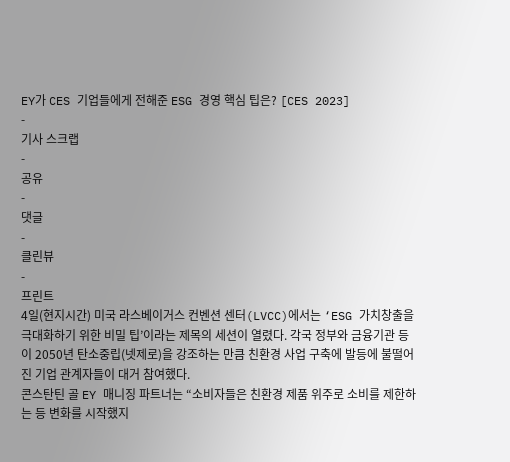EY가 CES 기업들에게 전해준 ESG 경영 핵심 팁은? [CES 2023]
-
기사 스크랩
-
공유
-
댓글
-
클린뷰
-
프린트
4일(현지시간) 미국 라스베이거스 컨벤션 센터(LVCC)에서는 ‘ESG 가치창출을 극대화하기 위한 비밀 팁’이라는 제목의 세션이 열렸다. 각국 정부와 금융기관 등이 2050년 탄소중립(넷제로)을 강조하는 만큼 친환경 사업 구축에 발등에 불떨어진 기업 관계자들이 대거 참여했다.
콘스탄틴 골 EY 매니징 파트너는 “소비자들은 친환경 제품 위주로 소비를 제한하는 등 변화를 시작했지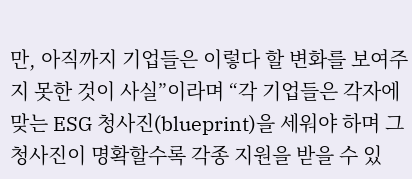만, 아직까지 기업들은 이렇다 할 변화를 보여주지 못한 것이 사실”이라며 “각 기업들은 각자에 맞는 ESG 청사진(blueprint)을 세워야 하며 그 청사진이 명확할수록 각종 지원을 받을 수 있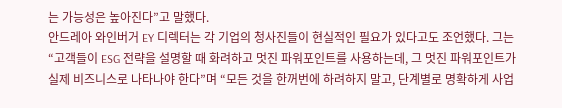는 가능성은 높아진다”고 말했다.
안드레아 와인버거 EY 디렉터는 각 기업의 청사진들이 현실적인 필요가 있다고도 조언했다. 그는 “고객들이 ESG 전략을 설명할 때 화려하고 멋진 파워포인트를 사용하는데, 그 멋진 파워포인트가 실제 비즈니스로 나타나야 한다”며 “모든 것을 한꺼번에 하려하지 말고, 단계별로 명확하게 사업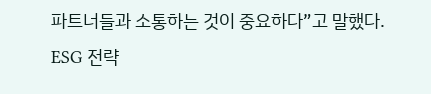파트너들과 소통하는 것이 중요하다”고 말했다. ESG 전략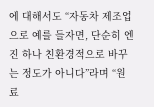에 대해서도 “자동차 제조업으로 예를 들자면, 단순히 엔진 하나 친환경적으로 바꾸는 정도가 아니다”라며 “원료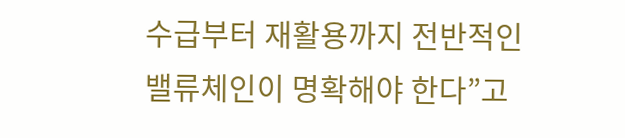수급부터 재활용까지 전반적인 밸류체인이 명확해야 한다”고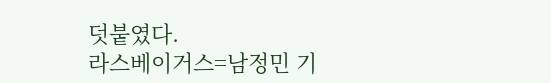덧붙였다.
라스베이거스=남정민 기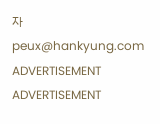자 peux@hankyung.com
ADVERTISEMENT
ADVERTISEMENT